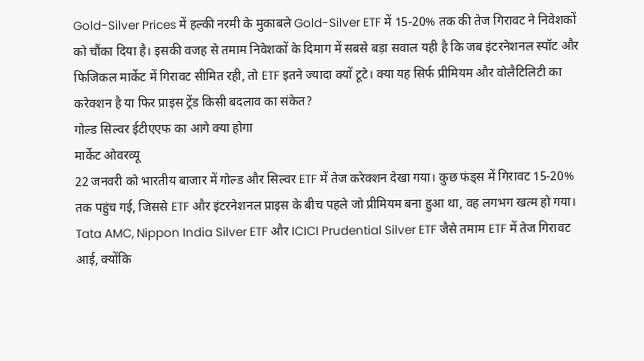Gold-Silver Prices में हल्की नरमी के मुकाबले Gold-Silver ETF में 15-20% तक की तेज गिरावट ने निवेशकों को चौंका दिया है। इसकी वजह से तमाम निवेशकों के दिमाग में सबसे बड़ा सवाल यही है कि जब इंटरनेशनल स्पॉट और फिजिकल मार्केट में गिरावट सीमित रही, तो ETF इतने ज्यादा क्यों टूटे। क्या यह सिर्फ प्रीमियम और वोलैटिलिटी का करेक्शन है या फिर प्राइस ट्रेंड किसी बदलाव का संकेत?
गोल्ड सिल्वर ईटीएएफ का आगे क्या होगा
मार्केट ओवरव्यू
22 जनवरी को भारतीय बाजार में गोल्ड और सिल्वर ETF में तेज करेक्शन देखा गया। कुछ फंड्स में गिरावट 15-20% तक पहुंच गई, जिससे ETF और इंटरनेशनल प्राइस के बीच पहले जो प्रीमियम बना हुआ था, वह लगभग खत्म हो गया। Tata AMC, Nippon India Silver ETF और ICICI Prudential Silver ETF जैसे तमाम ETF में तेज गिरावट आई, क्योंकि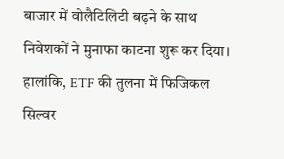बाजार में वोलैटिलिटी बढ़ने के साथ निवेशकों ने मुनाफा काटना शुरू कर दिया। हालांकि, ETF की तुलना में फिजिकल सिल्वर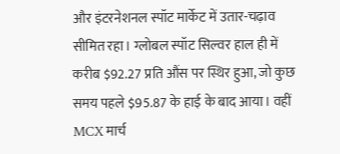और इंटरनेशनल स्पॉट मार्केट में उतार-चढ़ाव सीमित रहा। ग्लोबल स्पॉट सिल्वर हाल ही में करीब $92.27 प्रति औंस पर स्थिर हुआ, जो कुछ समय पहले $95.87 के हाई के बाद आया। वहीं MCX मार्च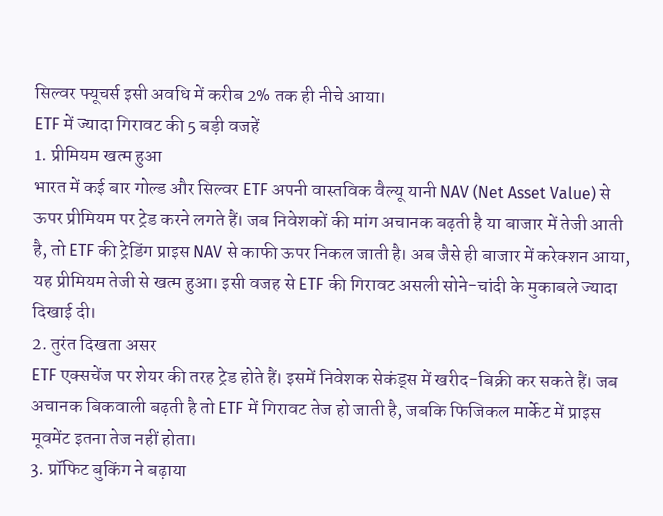सिल्वर फ्यूचर्स इसी अवधि में करीब 2% तक ही नीचे आया।
ETF में ज्यादा गिरावट की 5 बड़ी वजहें
1. प्रीमियम खत्म हुआ
भारत में कई बार गोल्ड और सिल्वर ETF अपनी वास्तविक वैल्यू यानी NAV (Net Asset Value) से ऊपर प्रीमियम पर ट्रेड करने लगते हैं। जब निवेशकों की मांग अचानक बढ़ती है या बाजार में तेजी आती है, तो ETF की ट्रेडिंग प्राइस NAV से काफी ऊपर निकल जाती है। अब जैसे ही बाजार में करेक्शन आया, यह प्रीमियम तेजी से खत्म हुआ। इसी वजह से ETF की गिरावट असली सोने-चांदी के मुकाबले ज्यादा दिखाई दी।
2. तुरंत दिखता असर
ETF एक्सचेंज पर शेयर की तरह ट्रेड होते हैं। इसमें निवेशक सेकंड्स में खरीद-बिक्री कर सकते हैं। जब अचानक बिकवाली बढ़ती है तो ETF में गिरावट तेज हो जाती है, जबकि फिजिकल मार्केट में प्राइस मूवमेंट इतना तेज नहीं होता।
3. प्रॉफिट बुकिंग ने बढ़ाया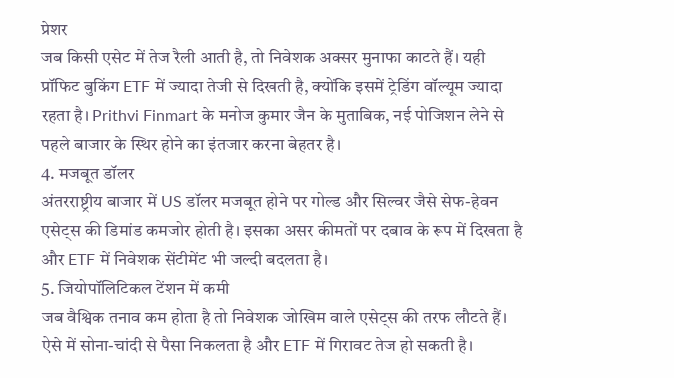प्रेशर
जब किसी एसेट में तेज रैली आती है, तो निवेशक अक्सर मुनाफा काटते हैं। यही प्रॉफिट बुकिंग ETF में ज्यादा तेजी से दिखती है, क्योंकि इसमें ट्रेडिंग वॉल्यूम ज्यादा रहता है। Prithvi Finmart के मनोज कुमार जैन के मुताबिक, नई पोजिशन लेने से पहले बाजार के स्थिर होने का इंतजार करना बेहतर है।
4. मजबूत डॉलर
अंतरराष्ट्रीय बाजार में US डॉलर मजबूत होने पर गोल्ड और सिल्वर जैसे सेफ-हेवन एसेट्स की डिमांड कमजोर होती है। इसका असर कीमतों पर दबाव के रूप में दिखता है और ETF में निवेशक सेंटीमेंट भी जल्दी बदलता है।
5. जियोपॉलिटिकल टेंशन में कमी
जब वैश्विक तनाव कम होता है तो निवेशक जोखिम वाले एसेट्स की तरफ लौटते हैं। ऐसे में सोना-चांदी से पैसा निकलता है और ETF में गिरावट तेज हो सकती है।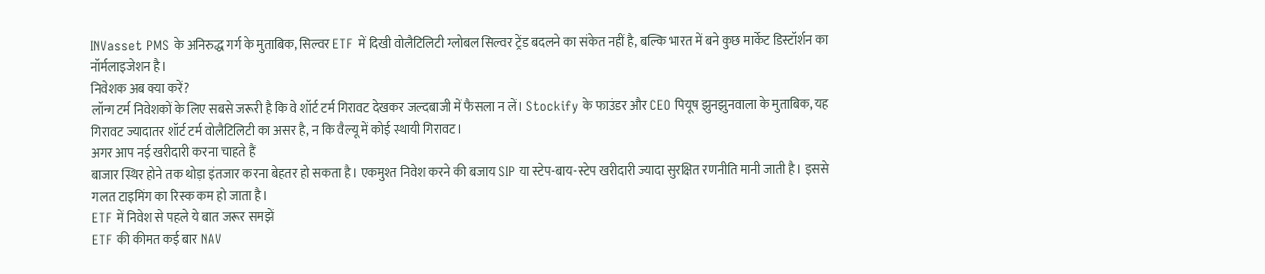INVasset PMS के अनिरुद्ध गर्ग के मुताबिक, सिल्वर ETF में दिखी वोलैटिलिटी ग्लोबल सिल्वर ट्रेंड बदलने का संकेत नहीं है, बल्कि भारत में बने कुछ मार्केट डिस्टॉर्शन का नॉर्मलाइजेशन है।
निवेशक अब क्या करें?
लॉन्ग टर्म निवेशकों के लिए सबसे जरूरी है कि वे शॉर्ट टर्म गिरावट देखकर जल्दबाजी में फैसला न लें। Stockify के फाउंडर और CEO पियूष झुनझुनवाला के मुताबिक, यह गिरावट ज्यादातर शॉर्ट टर्म वोलैटिलिटी का असर है, न कि वैल्यू में कोई स्थायी गिरावट।
अगर आप नई खरीदारी करना चाहते हैं
बाजार स्थिर होने तक थोड़ा इंतजार करना बेहतर हो सकता है। एकमुश्त निवेश करने की बजाय SIP या स्टेप-बाय-स्टेप खरीदारी ज्यादा सुरक्षित रणनीति मानी जाती है। इससे गलत टाइमिंग का रिस्क कम हो जाता है।
ETF में निवेश से पहले ये बात जरूर समझें
ETF की कीमत कई बार NAV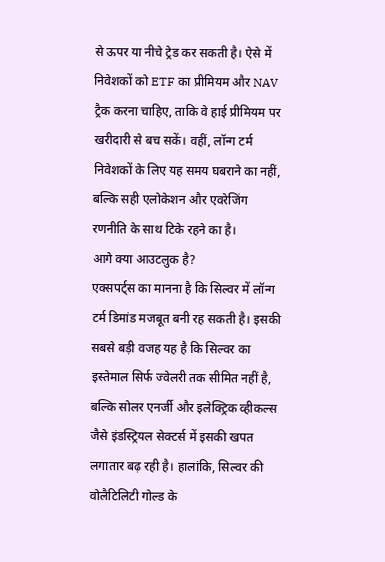से ऊपर या नीचे ट्रेड कर सकती है। ऐसे में निवेशकों को ETF का प्रीमियम और NAV ट्रैक करना चाहिए, ताकि वे हाई प्रीमियम पर खरीदारी से बच सकें। वहीं, लॉन्ग टर्म निवेशकों के लिए यह समय घबराने का नहीं, बल्कि सही एलोकेशन और एवरेजिंग रणनीति के साथ टिके रहने का है।
आगे क्या आउटलुक है?
एक्सपर्ट्स का मानना है कि सिल्वर में लॉन्ग टर्म डिमांड मजबूत बनी रह सकती है। इसकी सबसे बड़ी वजह यह है कि सिल्वर का इस्तेमाल सिर्फ ज्वेलरी तक सीमित नहीं है, बल्कि सोलर एनर्जी और इलेक्ट्रिक व्हीकल्स जैसे इंडस्ट्रियल सेक्टर्स में इसकी खपत लगातार बढ़ रही है। हालांकि, सिल्वर की वोलैटिलिटी गोल्ड के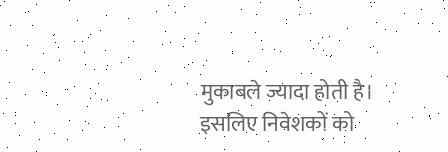मुकाबले ज्यादा होती है। इसलिए निवेशकों को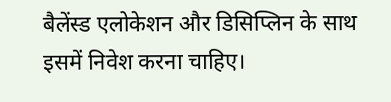बैलेंस्ड एलोकेशन और डिसिप्लिन के साथ इसमें निवेश करना चाहिए।